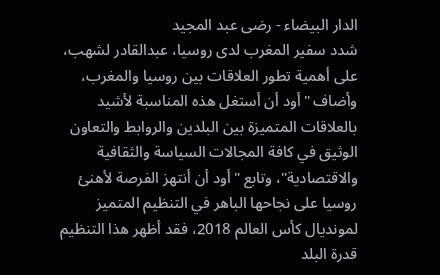الدار البيضاء - رضى عبد المجيد
شدد سفير المغرب لدى روسيا، عبدالقادر لشهب، على أهمية تطور العلاقات بين روسيا والمغرب، وأضاف "أود أن أستغل هذه المناسبة لأشيد بالعلاقات المتميزة بين البلدين والروابط والتعاون الوثيق في كافة المجالات السياسة والثقافية والاقتصادية"، وتابع "أود أن أنتهز الفرصة لأهنئ روسيا على نجاحها الباهر في التنظيم المتميز لمونديال كأس العالم 2018، فقد أظهر هذا التنظيم قدرة البلد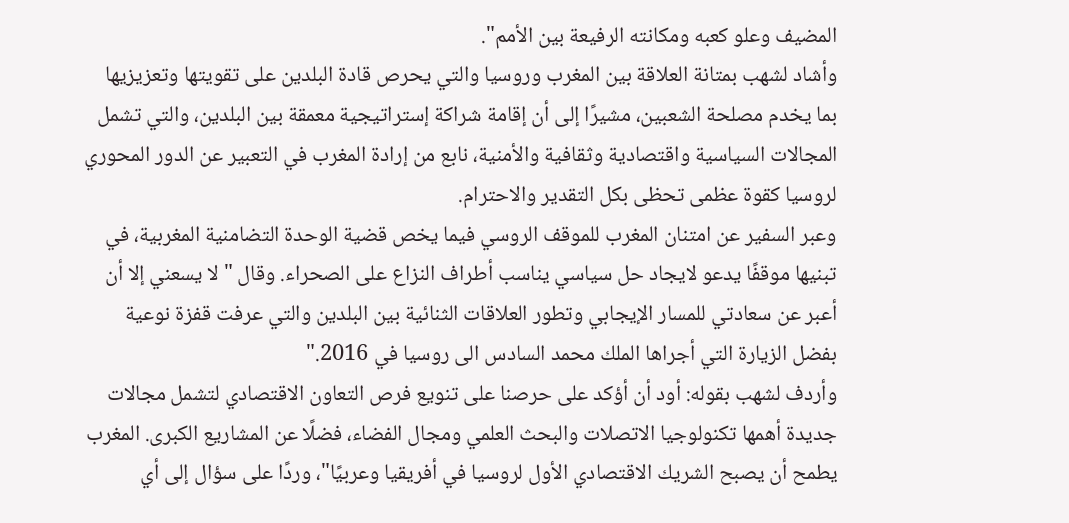المضيف وعلو كعبه ومكانته الرفيعة بين الأمم".
وأشاد لشهب بمتانة العلاقة بين المغرب وروسيا والتي يحرص قادة البلدين على تقويتها وتعزيزيها بما يخدم مصلحة الشعبين، مشيرًا إلى أن إقامة شراكة إستراتيجية معمقة بين البلدين، والتي تشمل المجالات السياسية واقتصادية وثقافية والأمنية، نابع من إرادة المغرب في التعبير عن الدور المحوري لروسيا كقوة عظمى تحظى بكل التقدير والاحترام.
وعبر السفير عن امتنان المغرب للموقف الروسي فيما يخص قضية الوحدة التضامنية المغربية، في تبنيها موقفًا يدعو لايجاد حل سياسي يناسب أطراف النزاع على الصحراء. وقال "لا يسعني إلا أن أعبر عن سعادتي للمسار الإيجابي وتطور العلاقات الثنائية بين البلدين والتي عرفت قفزة نوعية بفضل الزيارة التي أجراها الملك محمد السادس الى روسيا في 2016."
وأردف لشهب بقوله: أود أن أؤكد على حرصنا على تنويع فرص التعاون الاقتصادي لتشمل مجالات جديدة أهمها تكنولوجيا الاتصلات والبحث العلمي ومجال الفضاء، فضلًا عن المشاريع الكبرى. المغرب يطمح أن يصبح الشريك الاقتصادي الأول لروسيا في أفريقيا وعربيًا"، وردًا على سؤال إلى أي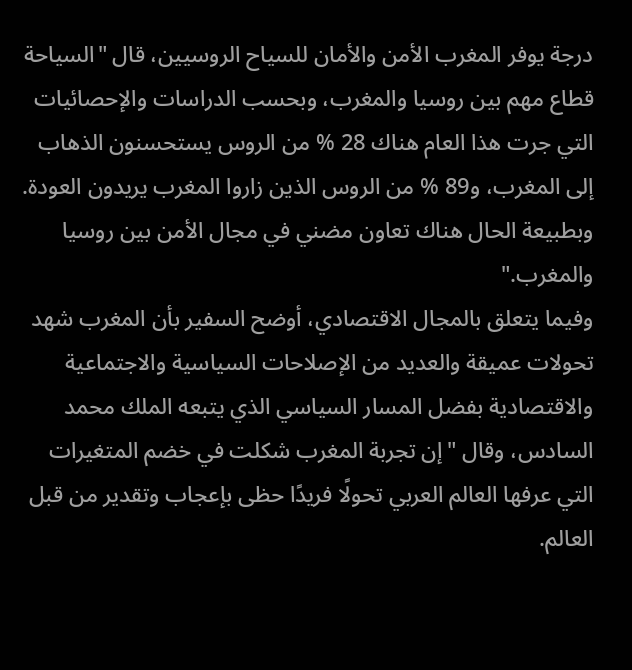درجة يوفر المغرب الأمن والأمان للسياح الروسيين، قال "السياحة قطاع مهم بين روسيا والمغرب، وبحسب الدراسات والإحصائيات التي جرت هذا العام هناك 28 % من الروس يستحسنون الذهاب إلى المغرب، و89 % من الروس الذين زاروا المغرب يريدون العودة. وبطبيعة الحال هناك تعاون مضني في مجال الأمن بين روسيا والمغرب."
وفيما يتعلق بالمجال الاقتصادي، أوضح السفير بأن المغرب شهد تحولات عميقة والعديد من الإصلاحات السياسية والاجتماعية والاقتصادية بفضل المسار السياسي الذي يتبعه الملك محمد السادس، وقال "إن تجربة المغرب شكلت في خضم المتغيرات التي عرفها العالم العربي تحولًا فريدًا حظى بإعجاب وتقدير من قبل العالم.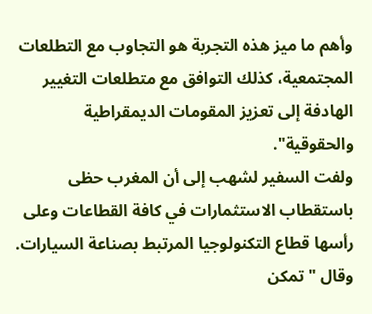وأهم ما ميز هذه التجربة هو التجاوب مع التطلعات المجتمعية، كذلك التوافق مع متطلعات التغيير الهادفة إلى تعزيز المقومات الديمقراطية والحقوقية".
ولفت السفير لشهب إلى أن المغرب حظى باستقطاب الاستثمارات في كافة القطاعات وعلى رأسها قطاع التكنولوجيا المرتبط بصناعة السيارات. وقال "تمكن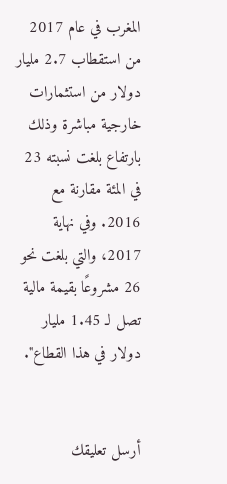المغرب في عام 2017 من استقطاب 2.7 مليار دولار من استثمارات خارجية مباشرة وذلك بارتفاع بلغت نسبته 23 في المئة مقارنة مع 2016. وفي نهاية 2017، والتي بلغت نحو 26 مشروعًا بقيمة مالية تصل لـ 1.45 مليار دولار في هذا القطاع".


أرسل تعليقك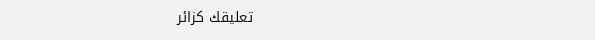تعليقك كزائر